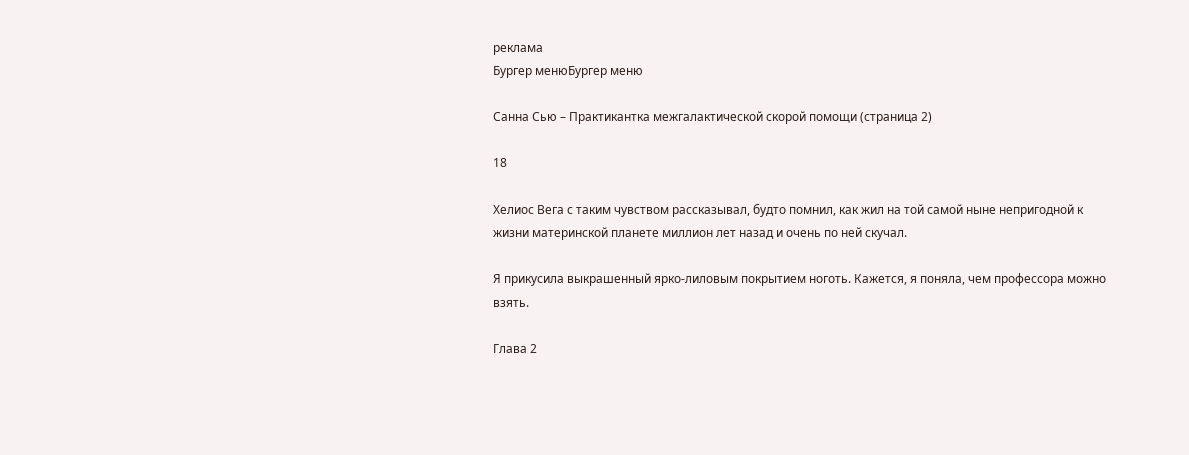реклама
Бургер менюБургер меню

Санна Сью – Практикантка межгалактической скорой помощи (страница 2)

18

Хелиос Вега с таким чувством рассказывал, будто помнил, как жил на той самой ныне непригодной к жизни материнской планете миллион лет назад и очень по ней скучал.

Я прикусила выкрашенный ярко-лиловым покрытием ноготь. Кажется, я поняла, чем профессора можно взять.

Глава 2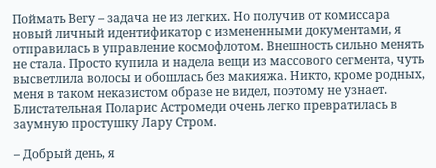Поймать Вегу – задача не из легких. Но получив от комиссара новый личный идентификатор с измененными документами, я отправилась в управление космофлотом. Внешность сильно менять не стала. Просто купила и надела вещи из массового сегмента, чуть высветлила волосы и обошлась без макияжа. Никто, кроме родных, меня в таком неказистом образе не видел, поэтому не узнает. Блистательная Поларис Астромеди очень легко превратилась в заумную простушку Лару Стром.

– Добрый день, я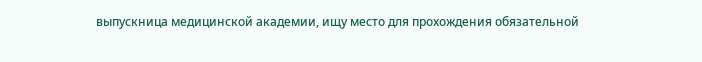выпускница медицинской академии, ищу место для прохождения обязательной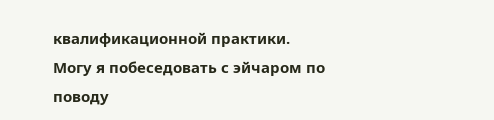квалификационной практики. Могу я побеседовать с эйчаром по поводу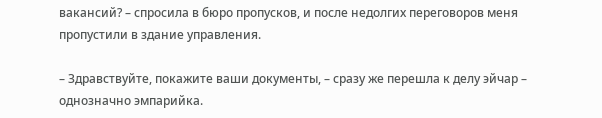вакансий? – спросила в бюро пропусков, и после недолгих переговоров меня пропустили в здание управления.

– Здравствуйте, покажите ваши документы, – сразу же перешла к делу эйчар – однозначно эмпарийка.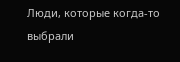Люди, которые когда-то выбрали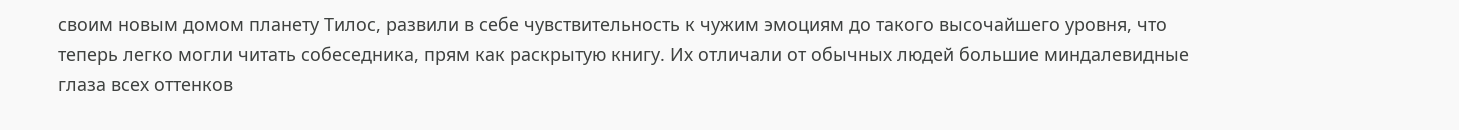своим новым домом планету Тилос, развили в себе чувствительность к чужим эмоциям до такого высочайшего уровня, что теперь легко могли читать собеседника, прям как раскрытую книгу. Их отличали от обычных людей большие миндалевидные глаза всех оттенков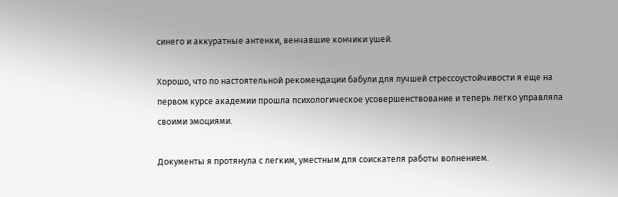синего и аккуратные антенки, венчавшие кончики ушей.

Хорошо, что по настоятельной рекомендации бабули для лучшей стрессоустойчивости я еще на первом курсе академии прошла психологическое усовершенствование и теперь легко управляла своими эмоциями.

Документы я протянула с легким, уместным для соискателя работы волнением.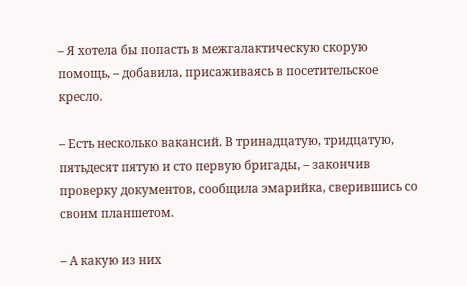– Я хотела бы попасть в межгалактическую скорую помощь, – добавила, присаживаясь в посетительское кресло.

– Есть несколько вакансий. В тринадцатую, тридцатую, пятьдесят пятую и сто первую бригады, – закончив проверку документов, сообщила эмарийка, сверившись со своим планшетом.

– А какую из них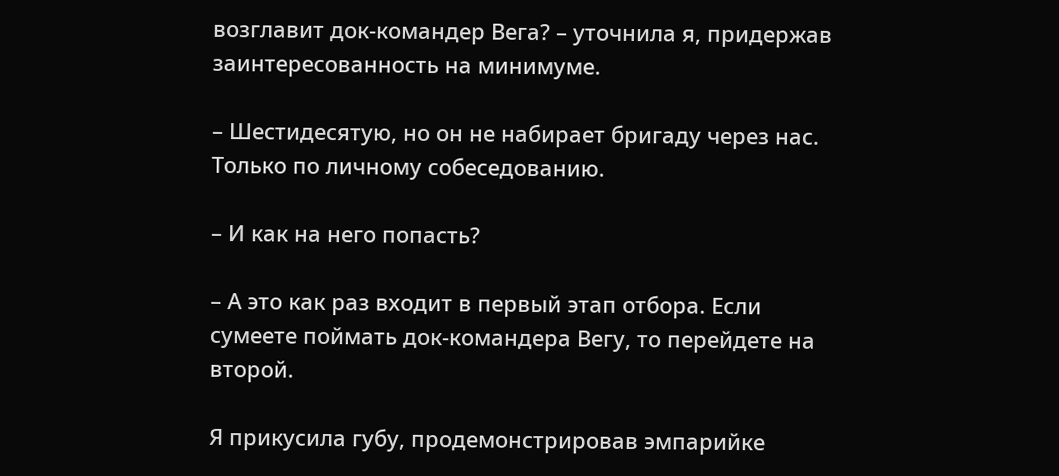возглавит док-командер Вега? – уточнила я, придержав заинтересованность на минимуме.

– Шестидесятую, но он не набирает бригаду через нас. Только по личному собеседованию.

– И как на него попасть?

– А это как раз входит в первый этап отбора. Если сумеете поймать док-командера Вегу, то перейдете на второй.

Я прикусила губу, продемонстрировав эмпарийке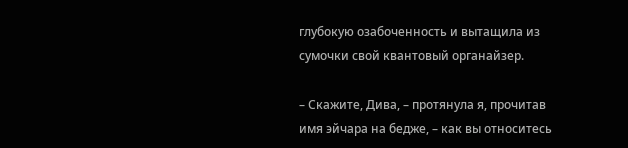глубокую озабоченность и вытащила из сумочки свой квантовый органайзер.

– Скажите, Дива, – протянула я, прочитав имя эйчара на бедже, – как вы относитесь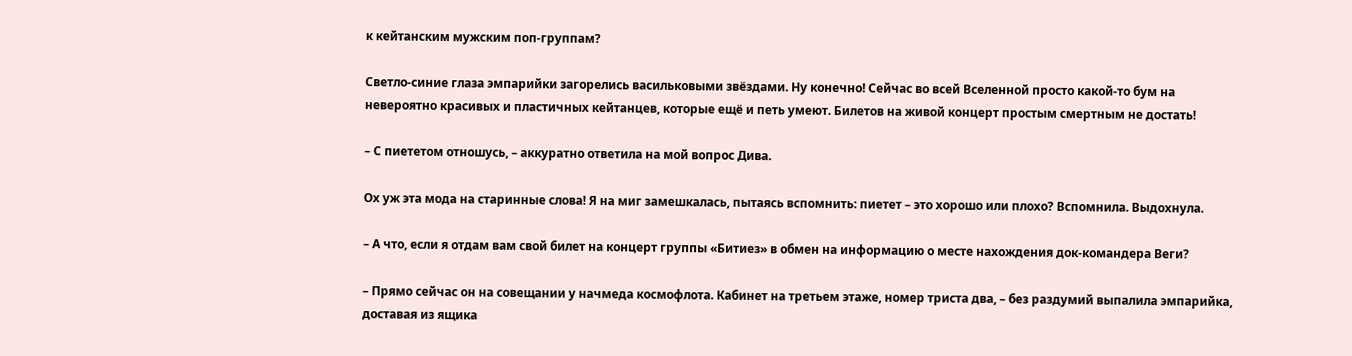к кейтанским мужским поп-группам?

Светло-синие глаза эмпарийки загорелись васильковыми звёздами. Ну конечно! Сейчас во всей Вселенной просто какой-то бум на невероятно красивых и пластичных кейтанцев, которые ещё и петь умеют. Билетов на живой концерт простым смертным не достать!

– С пиететом отношусь, – аккуратно ответила на мой вопрос Дива.

Ох уж эта мода на старинные слова! Я на миг замешкалась, пытаясь вспомнить: пиетет – это хорошо или плохо? Вспомнила. Выдохнула.

– А что, если я отдам вам свой билет на концерт группы «Битиез» в обмен на информацию о месте нахождения док-командера Веги?

– Прямо сейчас он на совещании у начмеда космофлота. Кабинет на третьем этаже, номер триста два, – без раздумий выпалила эмпарийка, доставая из ящика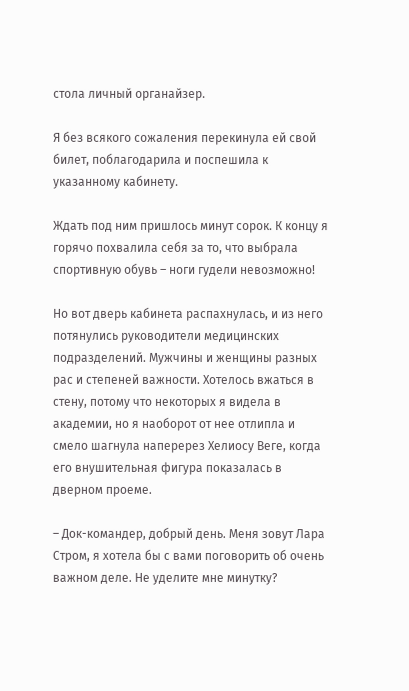стола личный органайзер.

Я без всякого сожаления перекинула ей свой билет, поблагодарила и поспешила к указанному кабинету.

Ждать под ним пришлось минут сорок. К концу я горячо похвалила себя за то, что выбрала спортивную обувь – ноги гудели невозможно!

Но вот дверь кабинета распахнулась, и из него потянулись руководители медицинских подразделений. Мужчины и женщины разных рас и степеней важности. Хотелось вжаться в стену, потому что некоторых я видела в академии, но я наоборот от нее отлипла и смело шагнула наперерез Хелиосу Веге, когда его внушительная фигура показалась в дверном проеме.

– Док-командер, добрый день. Меня зовут Лара Стром, я хотела бы с вами поговорить об очень важном деле. Не уделите мне минутку?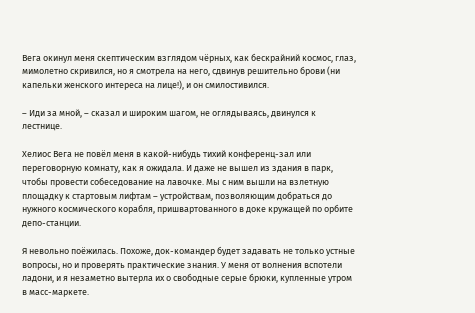Вега окинул меня скептическим взглядом чёрных, как бескрайний космос, глаз, мимолетно скривился, но я смотрела на него, сдвинув решительно брови (ни капельки женского интереса на лице!), и он смилостивился.

– Иди за мной, – сказал и широким шагом, не оглядываясь, двинулся к лестнице.

Хелиос Вега не повёл меня в какой-нибудь тихий конференц-зал или переговорную комнату, как я ожидала. И даже не вышел из здания в парк, чтобы провести собеседование на лавочке. Мы с ним вышли на взлетную площадку к стартовым лифтам – устройствам, позволяющим добраться до нужного космического корабля, пришвартованного в доке кружащей по орбите депо-станции.

Я невольно поёжилась. Похоже, док-командер будет задавать не только устные вопросы, но и проверять практические знания. У меня от волнения вспотели ладони, и я незаметно вытерла их о свободные серые брюки, купленные утром в масс-маркете.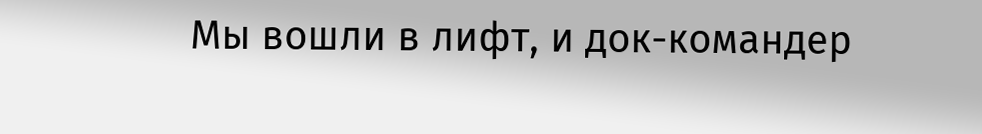Мы вошли в лифт, и док-командер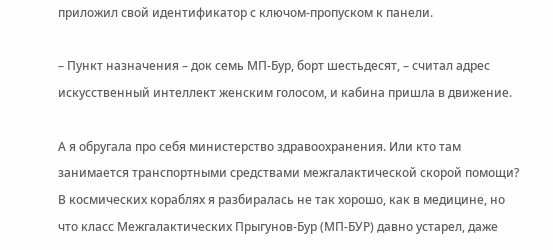приложил свой идентификатор с ключом-пропуском к панели.

– Пункт назначения – док семь МП-Бур, борт шестьдесят, – считал адрес искусственный интеллект женским голосом, и кабина пришла в движение.

А я обругала про себя министерство здравоохранения. Или кто там занимается транспортными средствами межгалактической скорой помощи? В космических кораблях я разбиралась не так хорошо, как в медицине, но что класс Межгалактических Прыгунов-Бур (МП-БУР) давно устарел, даже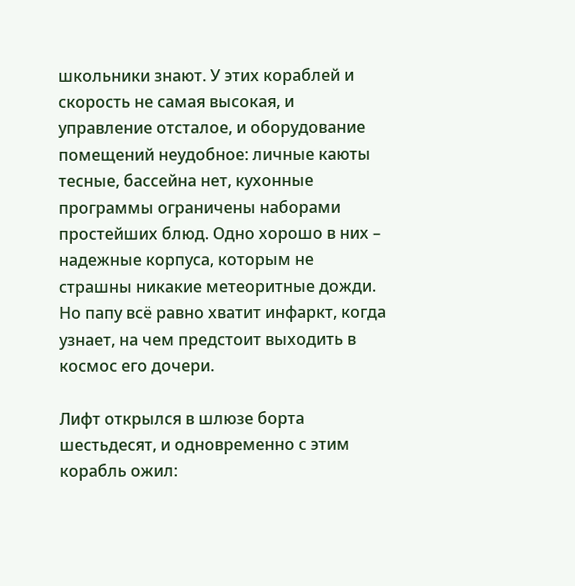школьники знают. У этих кораблей и скорость не самая высокая, и управление отсталое, и оборудование помещений неудобное: личные каюты тесные, бассейна нет, кухонные программы ограничены наборами простейших блюд. Одно хорошо в них – надежные корпуса, которым не страшны никакие метеоритные дожди. Но папу всё равно хватит инфаркт, когда узнает, на чем предстоит выходить в космос его дочери.

Лифт открылся в шлюзе борта шестьдесят, и одновременно с этим корабль ожил: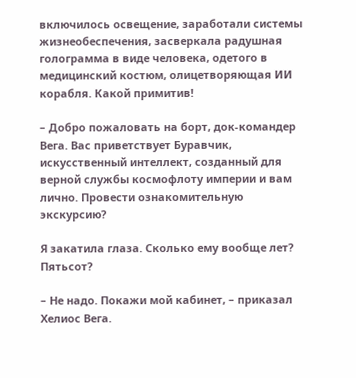включилось освещение, заработали системы жизнеобеспечения, засверкала радушная голограмма в виде человека, одетого в медицинский костюм, олицетворяющая ИИ корабля. Какой примитив!

– Добро пожаловать на борт, док-командер Вега. Вас приветствует Буравчик, искусственный интеллект, созданный для верной службы космофлоту империи и вам лично. Провести ознакомительную экскурсию?

Я закатила глаза. Сколько ему вообще лет? Пятьсот?

– Не надо. Покажи мой кабинет, – приказал Хелиос Вега.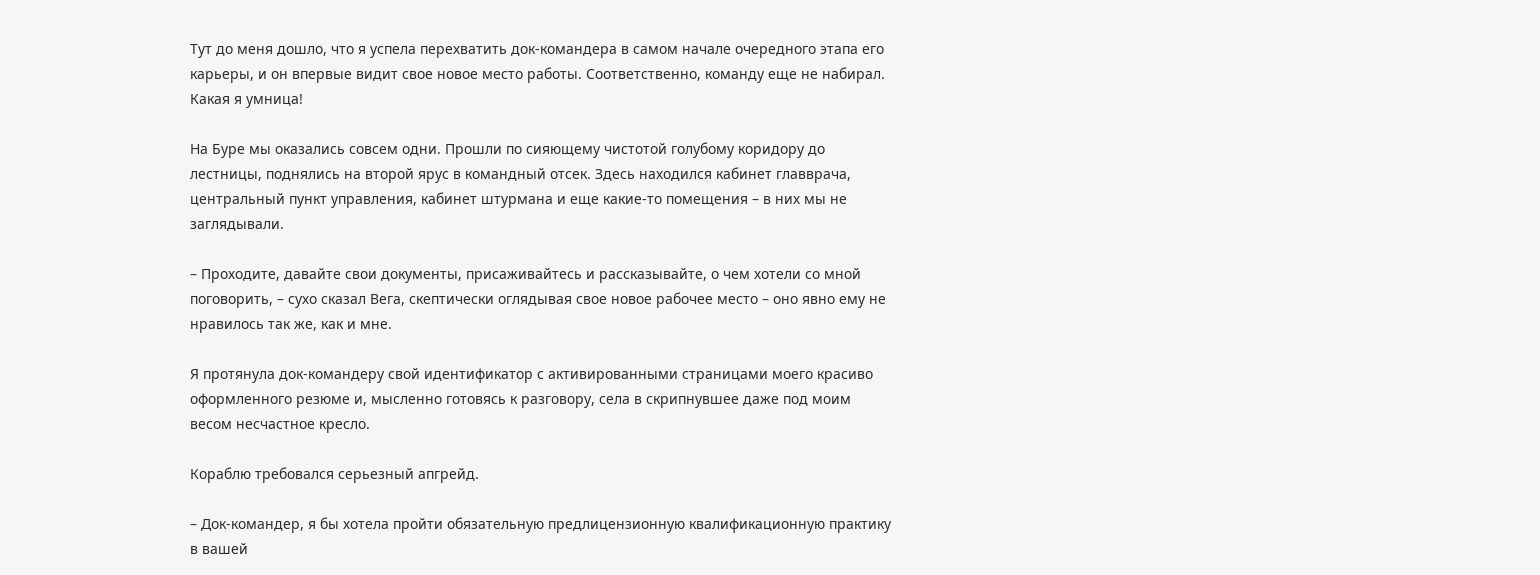Тут до меня дошло, что я успела перехватить док-командера в самом начале очередного этапа его карьеры, и он впервые видит свое новое место работы. Соответственно, команду еще не набирал. Какая я умница!

На Буре мы оказались совсем одни. Прошли по сияющему чистотой голубому коридору до лестницы, поднялись на второй ярус в командный отсек. Здесь находился кабинет главврача, центральный пункт управления, кабинет штурмана и еще какие-то помещения – в них мы не заглядывали.

– Проходите, давайте свои документы, присаживайтесь и рассказывайте, о чем хотели со мной поговорить, – сухо сказал Вега, скептически оглядывая свое новое рабочее место – оно явно ему не нравилось так же, как и мне.

Я протянула док-командеру свой идентификатор с активированными страницами моего красиво оформленного резюме и, мысленно готовясь к разговору, села в скрипнувшее даже под моим весом несчастное кресло.

Кораблю требовался серьезный апгрейд.

– Док-командер, я бы хотела пройти обязательную предлицензионную квалификационную практику в вашей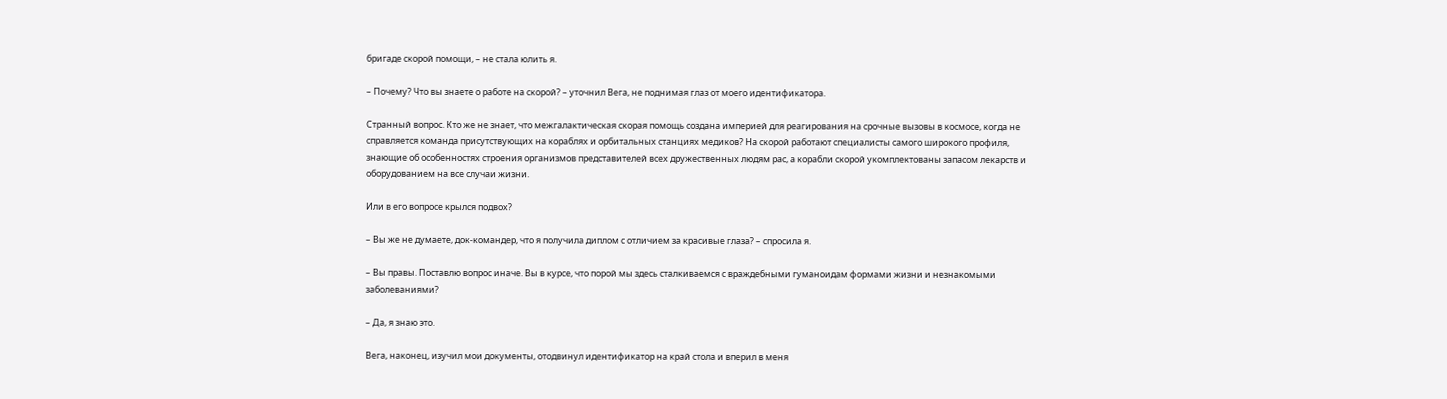бригаде скорой помощи, – не стала юлить я.

– Почему? Что вы знаете о работе на скорой? – уточнил Вега, не поднимая глаз от моего идентификатора.

Странный вопрос. Кто же не знает, что межгалактическая скорая помощь создана империей для реагирования на срочные вызовы в космосе, когда не справляется команда присутствующих на кораблях и орбитальных станциях медиков? На скорой работают специалисты самого широкого профиля, знающие об особенностях строения организмов представителей всех дружественных людям рас, а корабли скорой укомплектованы запасом лекарств и оборудованием на все случаи жизни.

Или в его вопросе крылся подвох?

– Вы же не думаете, док-командер, что я получила диплом с отличием за красивые глаза? – спросила я.

– Вы правы. Поставлю вопрос иначе. Вы в курсе, что порой мы здесь сталкиваемся с враждебными гуманоидам формами жизни и незнакомыми заболеваниями?

– Да, я знаю это.

Вега, наконец, изучил мои документы, отодвинул идентификатор на край стола и вперил в меня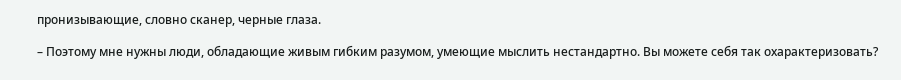пронизывающие, словно сканер, черные глаза.

– Поэтому мне нужны люди, обладающие живым гибким разумом, умеющие мыслить нестандартно. Вы можете себя так охарактеризовать?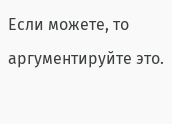Если можете, то аргументируйте это.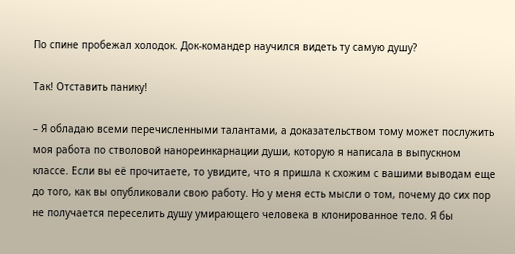По спине пробежал холодок. Док-командер научился видеть ту самую душу?

Так! Отставить панику!

– Я обладаю всеми перечисленными талантами, а доказательством тому может послужить моя работа по стволовой нанореинкарнации души, которую я написала в выпускном классе. Если вы её прочитаете, то увидите, что я пришла к схожим с вашими выводам еще до того, как вы опубликовали свою работу. Но у меня есть мысли о том, почему до сих пор не получается переселить душу умирающего человека в клонированное тело. Я бы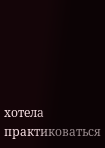хотела практиковаться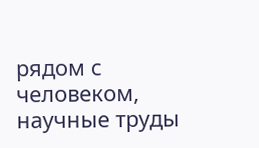рядом с человеком, научные труды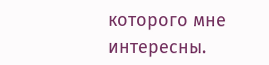которого мне интересны.